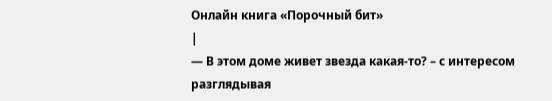Онлайн книга «Порочный бит»
|
— В этом доме живет звезда какая-то? – с интересом разглядывая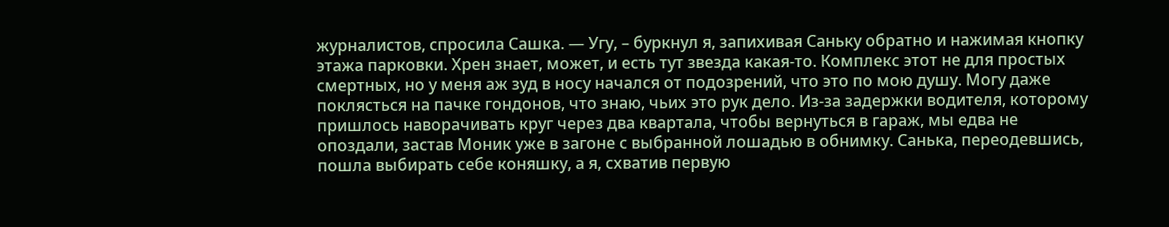журналистов, спросила Сашка. — Угу, – буркнул я, запихивая Саньку обратно и нажимая кнопку этажа парковки. Хрен знает, может, и есть тут звезда какая-то. Комплекс этот не для простых смертных, но у меня аж зуд в носу начался от подозрений, что это по мою душу. Могу даже поклясться на пачке гондонов, что знаю, чьих это рук дело. Из-за задержки водителя, которому пришлось наворачивать круг через два квартала, чтобы вернуться в гараж, мы едва не опоздали, застав Моник уже в загоне с выбранной лошадью в обнимку. Санька, переодевшись, пошла выбирать себе коняшку, а я, схватив первую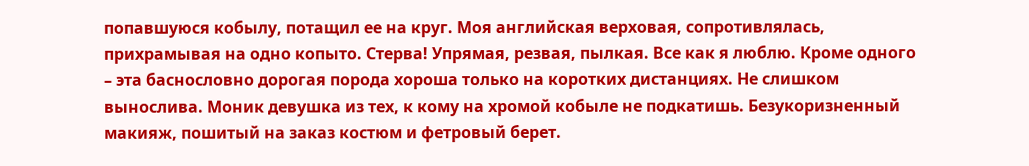попавшуюся кобылу, потащил ее на круг. Моя английская верховая, сопротивлялась, прихрамывая на одно копыто. Стерва! Упрямая, резвая, пылкая. Все как я люблю. Кроме одного – эта баснословно дорогая порода хороша только на коротких дистанциях. Не слишком вынослива. Моник девушка из тех, к кому на хромой кобыле не подкатишь. Безукоризненный макияж, пошитый на заказ костюм и фетровый берет.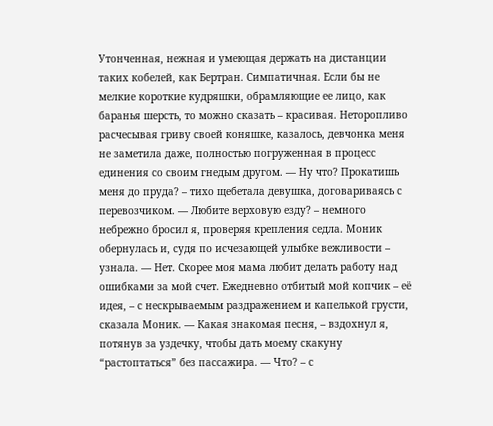Утонченная, нежная и умеющая держать на дистанции таких кобелей, как Бертран. Симпатичная. Если бы не мелкие короткие кудряшки, обрамляющие ее лицо, как баранья шерсть, то можно сказать – красивая. Неторопливо расчесывая гриву своей коняшке, казалось, девчонка меня не заметила даже, полностью погруженная в процесс единения со своим гнедым другом. — Ну что? Прокатишь меня до пруда? – тихо щебетала девушка, договариваясь с перевозчиком. — Любите верховую езду? – немного небрежно бросил я, проверяя крепления седла. Моник обернулась и, судя по исчезающей улыбке вежливости – узнала. — Нет. Скорее моя мама любит делать работу над ошибками за мой счет. Ежедневно отбитый мой копчик – её идея, – с нескрываемым раздражением и капелькой грусти, сказала Моник. — Какая знакомая песня, – вздохнул я, потянув за уздечку, чтобы дать моему скакуну “растоптаться” без пассажира. — Что? – с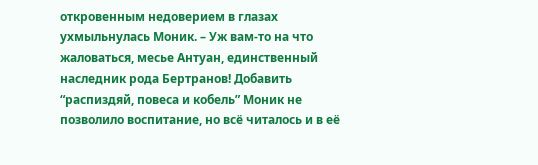откровенным недоверием в глазах ухмыльнулась Моник. – Уж вам-то на что жаловаться, месье Антуан, единственный наследник рода Бертранов! Добавить “распиздяй, повеса и кобель” Моник не позволило воспитание, но всё читалось и в её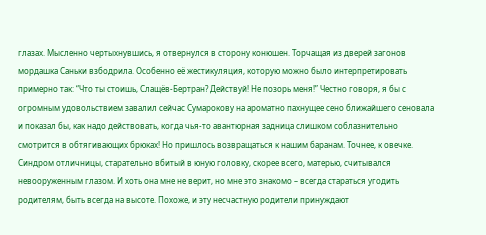глазах. Мысленно чертыхнувшись, я отвернулся в сторону конюшен. Торчащая из дверей загонов мордашка Саньки взбодрила. Особенно её жестикуляция, которую можно было интерпретировать примерно так: “Что ты стоишь, Слащёв-Бертран? Действуй! Не позорь меня!” Честно говоря, я бы с огромным удовольствием завалил сейчас Сумарокову на ароматно пахнущее сено ближайшего сеновала и показал бы, как надо действовать, когда чья-то авантюрная задница слишком соблазнительно смотрится в обтягивающих брюках! Но пришлось возвращаться к нашим баранам. Точнее, к овечке. Синдром отличницы, старательно вбитый в юную головку, скорее всего, матерью, считывался невооруженным глазом. И хоть она мне не верит, но мне это знакомо – всегда стараться угодить родителям, быть всегда на высоте. Похоже, и эту несчастную родители принуждают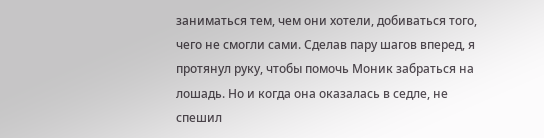заниматься тем, чем они хотели, добиваться того, чего не смогли сами. Сделав пару шагов вперед, я протянул руку, чтобы помочь Моник забраться на лошадь. Но и когда она оказалась в седле, не спешил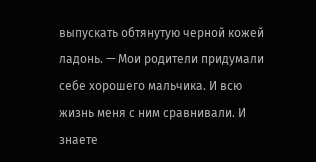выпускать обтянутую черной кожей ладонь. — Мои родители придумали себе хорошего мальчика. И всю жизнь меня с ним сравнивали. И знаете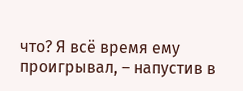что? Я всё время ему проигрывал, – напустив в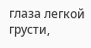глаза легкой грусти,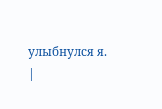улыбнулся я. |